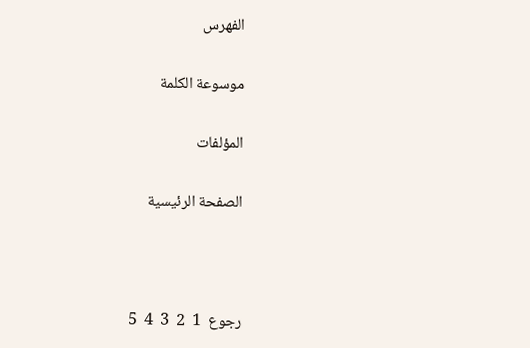الفهرس

موسوعة الكلمة

المؤلفات

الصفحة الرئيسية



رجوع  1  2  3  4  5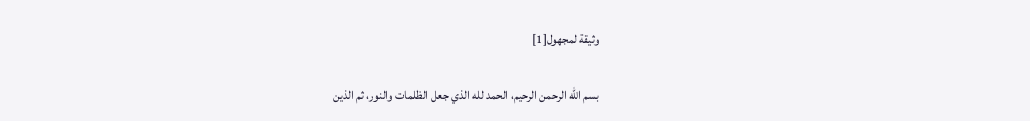وثيقة لمجهول[1]

بسم الله الرحمن الرحيم، الحمد لله الذي جعل الظلمات والنور، ثم الذين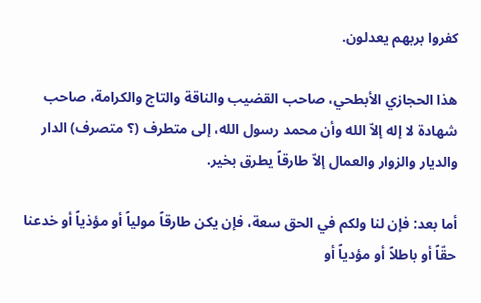كفروا بربهم يعدلون.

هذا الحجازي الأبطحي، صاحب القضيب والناقة والتاج والكرامة، صاحب شهادة لا إله إلاّ الله وأن محمد رسول الله، إلى متطرف (؟ متصرف) الدار والديار والزوار والعمال إلاّ طارقاً يطرق بخير.

أما بعد: فإن لنا ولكم في الحق سعة، فإن يكن طارقاً مولياً أو مؤذياً أو خدعنا حقّاً أو باطلاً أو مؤدياً أو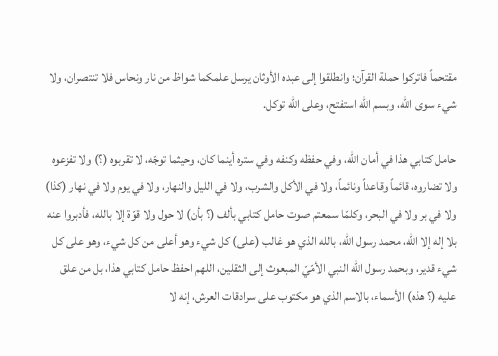مقتحماً فاتركوا حملة القرآن؛ وانطلقوا إلى عبده الأوثان يرسل علمكما شواظ من نار ونحاس فلا تنتصران، ولا شيء سوى الله، وبسم الله استفتح، وعلى الله توكل.

حامل كتابي هذا في أمان الله، وفي حفظه وكنفه وفي ستره أينما كان، وحيثما توجّه، لا تقربوه (؟) ولا تفزعوه ولا تضاروه، قائماً وقاعداً ونائماً، ولا في الأكل والشرب، ولا في الليل والنهار، ولا في يوم ولا في نهار (كذا) ولا في بر ولا في البحر، وكلمّا سمعتم صوت حامل كتابي بألف (؟ بأن) لا حول ولا قوّة إلا بالله، فأدبروا عنه بلا إله إلا الله، محمد رسول الله، بالله الذي هو غالب (على) كل شيء وهو أعلى من كل شيء، وهو على كل شيء قدير، وبحمد رسول الله النبي الأمّيّ المبعوث إلى الثقلين، اللهم احفظ حامل كتابي هذا، بل من علق عليه (؟ هذه) الأسماء، بالاسم الذي هو مكتوب على سرادقات العرش، إنه لا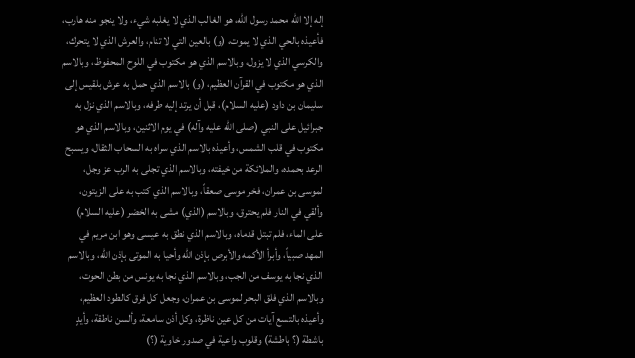إله إلا الله محمد رسول الله، هو الغالب الذي لا يغلبه شيء، ولا ينجو منه هارب، فأعيذه بالحي الذي لا يموت، (و) بالعين التي لا تنام، والعرش الذي لا يتحرك، والكرسي الذي لا يزول، وبالاسم الذي هو مكتوب في اللوح المحفوظ، وبالاسم الذي هو مكتوب في القرآن العظيم، (و) بالاسم الذي حمل به عرش بلقيس إلى سليمان بن داود (عليه السلام)، قبل أن يرتد إليه طرفه، وبالاسم الذي نزل به جبرائيل على النبي (صلى الله عليه وآله) في يوم الاثنين، وبالاسم الذي هو مكتوب في قلب الشمس، وأعيذه بالاسم الذي سراه به السحاب الثقال، ويسبح الرعد بحمده، والملائكة من خيفته، وبالاسم الذي تجلى به الرب عز وجل، لموسى بن عمران، فخر موسى صعقاً، وبالاسم الذي كتب به على الزيتون، وألقي في النار فلم يحترق، وبالاسم (الذي) مشى به الخضر (عليه السلام) على الماء، فلم تبتل قدماه، وبالاسم الذي نطق به عيسى وهو ابن مريم في المهد صبياً، وأبرأ الأكمه والأبرص بإذن الله وأحيا به الموتى بإذن الله، وبالاسم الذي نجا به يوسف من الجب، وبالاسم الذي نجا به يونس من بطن الحوت، وبالاسم الذي فلق البحر لموسى بن عمران، وجعل كل فرق كالطود العظيم، وأعيذه بالتسع آيات من كل عين ناظرة، وكل أذن سامعة، وألسن ناطقة، وأيدٍ باشطة (؟ باطشة) وقلوب واعية في صدور خاوية (؟)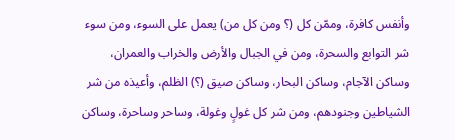وأنفس كافرة، وممّن كل (؟ ومن كل من) يعمل على السوء، ومن سوء شر التوابع والسحرة، ومن في الجبال والأرض والخراب والعمران، وساكن الآجام، وساكن البحار، وساكن صيق (؟) الظلم، وأعيذه من شر الشياطين وجنودهم، ومن شر كل غولٍ وغولة، وساحر وساحرة، وساكن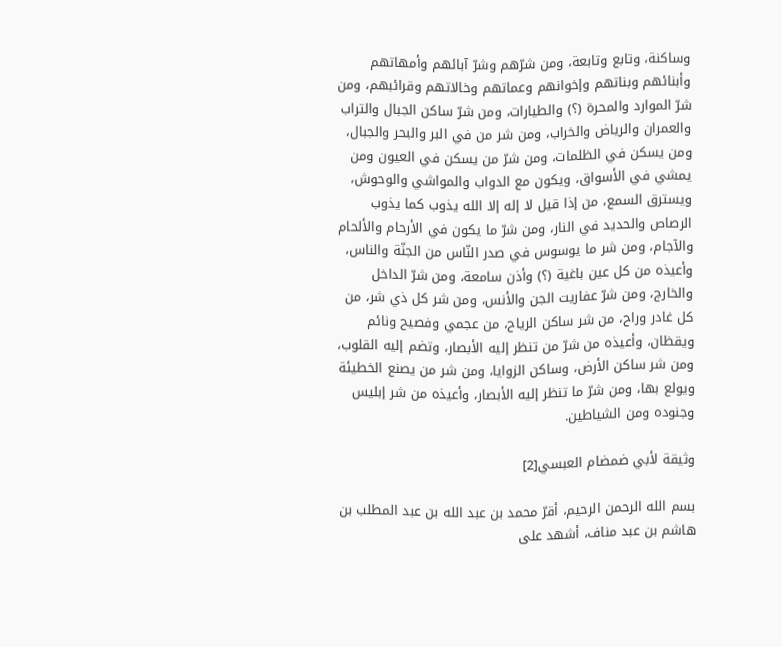وساكنة، وتابع وتابعة، ومن شرّهم وشرّ آبائهم وأمهاتهم وأبنائهم وبناتهم وإخوانهم وعماتهم وخالاتهم وقرائبهم، ومن شرّ الموارد والمحرة (؟) والطيارات، ومن شرّ ساكن الجبال والتراب والعمران والرياض والخراب، ومن شر من في البر والبحر والجبال، ومن يسكن في الظلمات، ومن شرّ من يسكن في العيون ومن يمشي في الأسواق، ويكون مع الدواب والمواشي والوحوش، ويسترق السمع، من إذا قيل لا إله إلا الله يذوب كما يذوب الرصاص والحديد في النار، ومن شرّ ما يكون في الأرحام والألحام والآجام، ومن شر ما يوسوس في صدر النّاس من الجنّة والناس، وأعيذه من كل عين باغية (؟) وأذن سامعة، ومن شرّ الداخل والخارج، ومن شرّ عفاريت الجن والأنس، ومن شر كل ذي شر، من كل غادر وراح، من شر ساكن الرياح، من عجمي وفصيح ونائم ويقظان، وأعيذه من شرّ من تنظر إليه الأبصار، وتضم إليه القلوب، ومن شر ساكن الأرض، وساكن الزوايا، ومن شر من يصنع الخطيئة ويولع بها، ومن شرّ ما تنظر إليه الأبصار، وأعيذه من شر إبليس وجنوده ومن الشياطين.

وثيقة لأبي ضمضام العبسي[2]

بسم الله الرحمن الرحيم، أقرّ محمد بن عبد الله بن عبد المطلب بن هاشم بن عبد مناف، أشهد على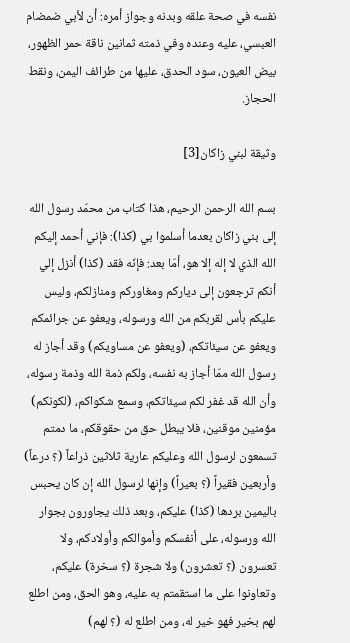نفسه في صحة علقه وبدنه وجواز أمره: أن لأبي ضمضام العبسي، عليه وعنده وفي ذمته ثمانين ناقة حمر الظهور، بيض العيون، سود الحدق، عليها من طرائف اليمن، ونقط الحجاز.

وثيقة لبني زاكان[3]

بسم الله الرحمن الرحيم، هذا كتاب من محمّد رسول الله إلى بني زاكان بعدما أسلموا بي (كذا): فإني أحمد إليكم الله الذي لا إله إلا هو، أمّا بعد: فإنّه فقد (كذا) أنزل إلي أنكم ترجعون إلى دياركم ومغاوركم ومنازلكم، وليس عليكم بأس لقربكم من الله ورسوله، ويعفو عن جرائمكم ويعفو عن سيئاتكم، (ويعفو عن مساويكم) وقد أجاز له رسول الله ممّا أجاز به نفسه، ولكم ذمة الله وذمة رسوله، وأن الله قد غفر لكم سيئاتكم، وسمع شكواكم، (لكونكم) مؤمنين موقنين، فلا يبطل حق من حقوقكم، ما دمتم تسمعون لرسول الله وعليكم عارية ثلاثين ذراعاً (؟ درعاً) وأربعين فقيراً (؟ بعيراً) وإنها لرسول الله إن كان يحبس باليمين بردها (كذا) عليكم، وبعد ذلك يجاورون بجوار الله ورسوله، على أنفسكم وأموالكم وأولادكم، ولا تعسرون (؟ تعشرون) ولا شجرة (؟ سخرة) عليكم، وتعاونوا على ما استقمتم به عليه، وهو الحق، ومن اطلع لهم بخير فهو خير له، ومن اطلع له (؟ لهم)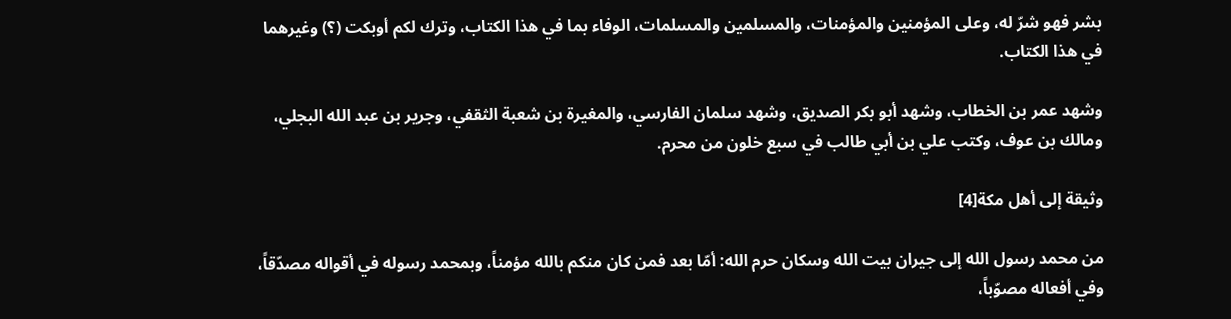بشر فهو شرّ له، وعلى المؤمنين والمؤمنات، والمسلمين والمسلمات، الوفاء بما في هذا الكتاب، وترك لكم أوبكت (؟) وغيرهما في هذا الكتاب.

وشهد عمر بن الخطاب، وشهد أبو بكر الصديق، وشهد سلمان الفارسي، والمغيرة بن شعبة الثقفي، وجرير بن عبد الله البجلي، ومالك بن عوف، وكتب علي بن أبي طالب في سبع خلون من محرم.

وثيقة إلى أهل مكة[4]

من محمد رسول الله إلى جيران بيت الله وسكان حرم الله: أمّا بعد فمن كان منكم بالله مؤمناً، وبمحمد رسوله في أقواله مصدّقاً، وفي أفعاله مصوّباً،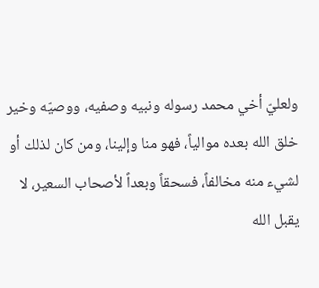ولعليّ أخي محمد رسوله ونبيه وصفيه، ووصيّه وخير خلق الله بعده موالياً، فهو منا وإلينا، ومن كان لذلك أو لشيء منه مخالفاً، فسحقاً وبعداً لأصحاب السعير، لا يقبل الله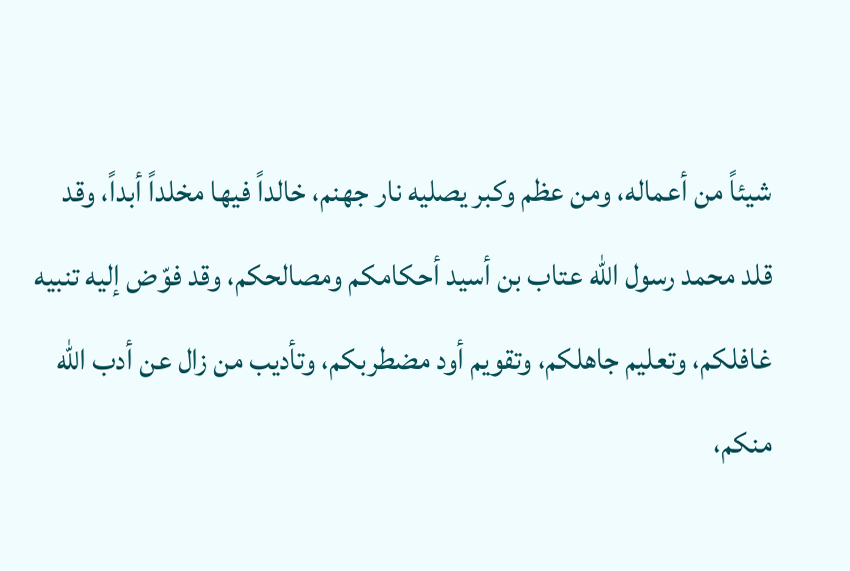شيئاً من أعماله، ومن عظم وكبر يصليه نار جهنم، خالداً فيها مخلداً أبداً، وقد قلد محمد رسول الله عتاب بن أسيد أحكامكم ومصالحكم، وقد فوّض إليه تنبيه غافلكم، وتعليم جاهلكم، وتقويم أود مضطربكم، وتأديب من زال عن أدب الله منكم،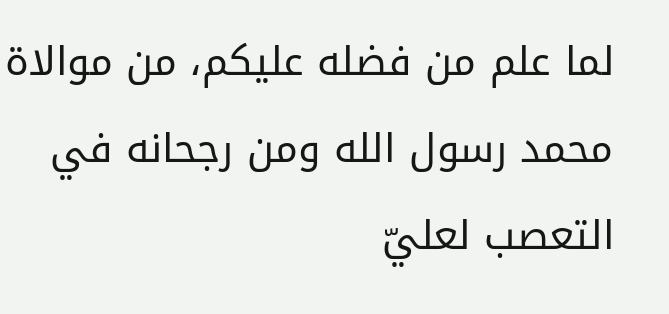لما علم من فضله عليكم، من موالاة محمد رسول الله ومن رجحانه في التعصب لعليّ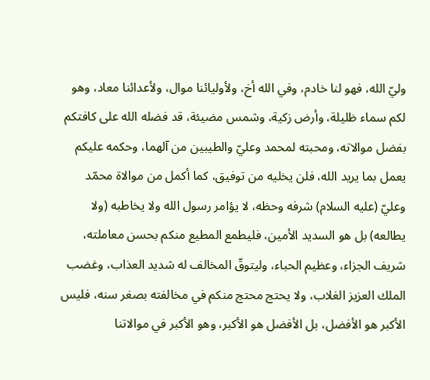وليّ الله، فهو لنا خادم، وفي الله أخ، ولأوليائنا موال، ولأعدائنا معاد، وهو لكم سماء ظليلة، وأرض زكية، وشمس مضيئة، قد فضله الله على كافتكم بفضل موالاته، ومحبته لمحمد وعليّ والطيبين من آلهما، وحكمه عليكم يعمل بما يريد الله، فلن يخليه من توفيق، كما أكمل من موالاة محمّد وعليّ (عليه السلام) شرفه وحظه، لا يؤامر رسول الله ولا يخاطبه (ولا يطالعه) بل هو السديد الأمين، فليطمع المطيع منكم بحسن معاملته، شريف الجزاء، وعظيم الحباء، وليتوقّ المخالف له شديد العذاب، وغضب الملك العزيز الغلاب، ولا يحتج محتج منكم في مخالفته بصغر سنه، فليس الأكبر هو الأفضل، بل الأفضل هو الأكبر، وهو الأكبر في موالاتنا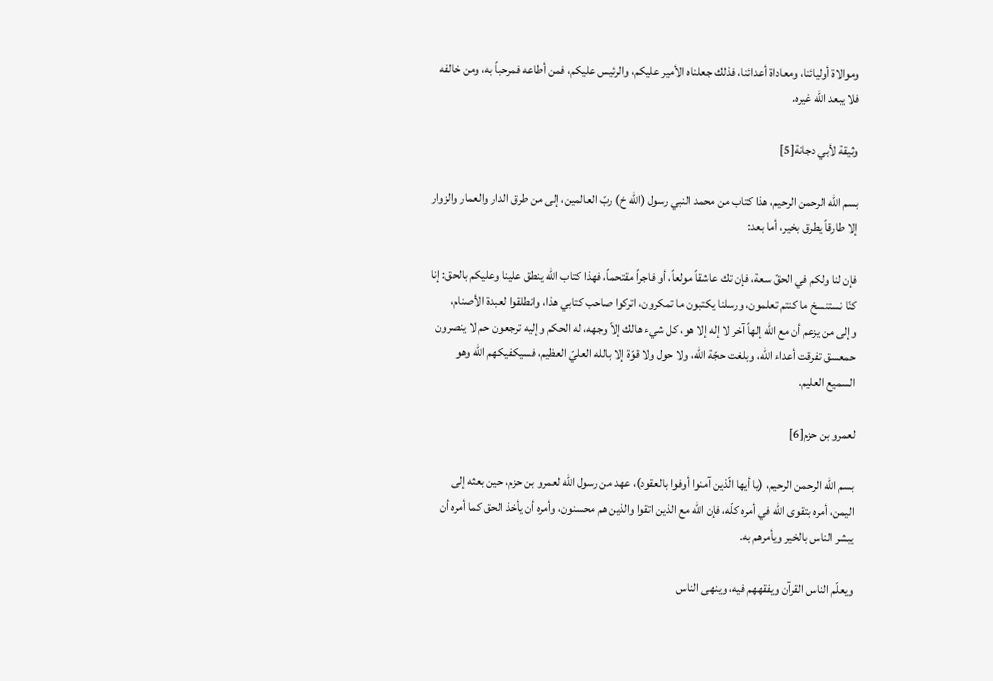وموالاة أوليائنا، ومعاداة أعدائنا، فذلك جعلناه الأمير عليكم، والرئيس عليكم، فمن أطاعه فمرحباً به، ومن خالفه فلا يبعد الله غيره.

وثيقة لأبي دجانة[5]

بسم الله الرحمن الرحيم، هذا كتاب من محمد النبي رسول (الله خ) ربّ العالمين، إلى من طرق الدار والعمار والزوار إلا طارقاً يطرق بخير، أما بعد:

فإن لنا ولكم في الحقّ سعة، فإن تك عاشقاً مولعاً، أو فاجراً مقتحماً، فهذا كتاب الله ينطق علينا وعليكم بالحق: إنا كنّا نستنسخ ما كنتم تعلمون، ورسلنا يكتبون ما تمكرون، اتركوا صاحب كتابي هذا، وانطلقوا لعبدة الأصنام، وإلى من يزعم أن مع الله إلهاً آخر لا إله إلا هو، كل شيء هالك إلاّ وجهه، له الحكم وإليه ترجعون حم لا ينصرون حمعسق تفرقت أعداء الله، وبلغت حجّة الله، ولا حول ولا قوّة إلا بالله العليّ العظيم، فسيكفيكهم الله وهو السميع العليم.

لعمرو بن حزم[6]

بسم الله الرحمن الرحيم، (يا أيها الّذين آمنوا أوفوا بالعقود)، عهد من رسول الله لعمرو بن حزم، حين بعثه إلى اليمن، أمره بتقوى الله في أمره كلّه، فإن الله مع الذين اتقوا والذين هم محسنون، وأمره أن يأخذ الحق كما أمره أن يبشر الناس بالخير ويأمرهم به.

ويعلّم الناس القرآن ويفقههم فيه، وينهى الناس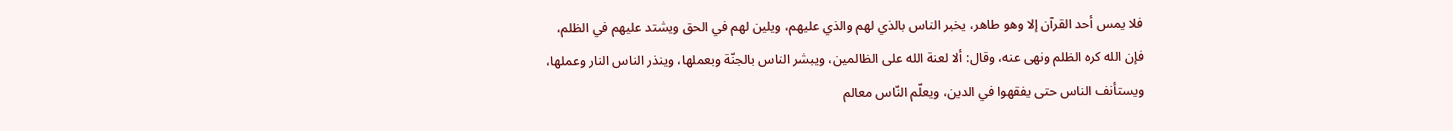فلا يمس أحد القرآن إلا وهو طاهر، يخبر الناس بالذي لهم والذي عليهم، ويلين لهم في الحق ويشتد عليهم في الظلم، فإن الله كره الظلم ونهى عنه، وقال: ألا لعنة الله على الظالمين، ويبشر الناس بالجنّة وبعملها، وينذر الناس النار وعملها، ويستأنف الناس حتى يفقهوا في الدين، ويعلّم النّاس معالم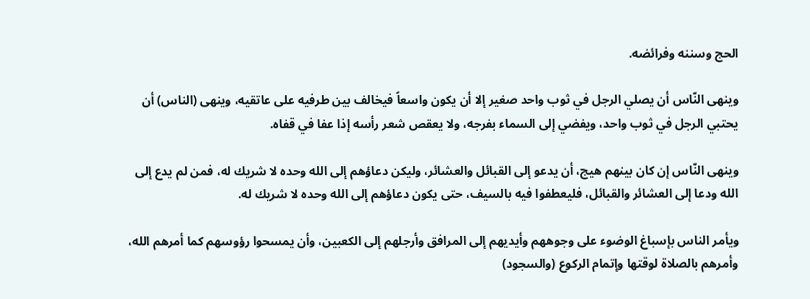الحج وسننه وفرائضه.

وينهى النّاس أن يصلي الرجل في ثوب واحد صغير إلا أن يكون واسعاً فيخالف بين طرفيه على عاتقيه، وينهى (الناس) أن يحتبي الرجل في ثوب واحد، ويفضي إلى السماء بفرجه، ولا يعقص شعر رأسه إذا عفا في قفاه.

وينهى النّاس إن كان بينهم هيج، أن يدعو إلى القبائل والعشائر، وليكن دعاؤهم إلى الله وحده لا شريك له، فمن لم يدع إلى الله ودعا إلى العشائر والقبائل، فليعطفوا فيه بالسيف، حتى يكون دعاؤهم إلى الله وحده لا شريك له.

ويأمر الناس بإسباغ الوضوء على وجوههم وأيديهم إلى المرافق وأرجلهم إلى الكعبين، وأن يمسحوا رؤوسهم كما أمرهم الله، وأمرهم بالصلاة لوقتها وإتمام الركوع (والسجود)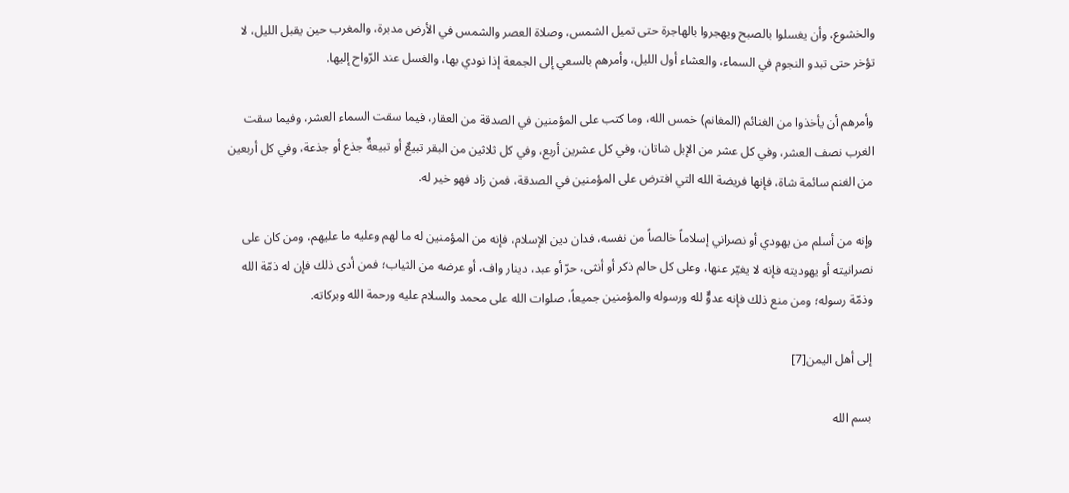والخشوع، وأن يغسلوا بالصبح ويهجروا بالهاجرة حتى تميل الشمس، وصلاة العصر والشمس في الأرض مدبرة، والمغرب حين يقبل الليل، لا تؤخر حتى تبدو النجوم في السماء، والعشاء أول الليل، وأمرهم بالسعي إلى الجمعة إذا نودي بها، والغسل عند الرّواح إليها.

وأمرهم أن يأخذوا من الغنائم (المغانم) خمس الله، وما كتب على المؤمنين في الصدقة من العقار، فيما سقت السماء العشر، وفيما سقت الغرب نصف العشر، وفي كل عشر من الإبل شاتان، وفي كل عشرين أربع، وفي كل ثلاثين من البقر تبيعٌ أو تبيعةٌ جذع أو جذعة، وفي كل أربعين من الغنم سائمة شاة، فإنها فريضة الله التي افترض على المؤمنين في الصدقة، فمن زاد فهو خير له.

وإنه من أسلم من يهودي أو نصراني إسلاماً خالصاً من نفسه، فدان دين الإسلام، فإنه من المؤمنين له ما لهم وعليه ما عليهم، ومن كان على نصرانيته أو يهوديته فإنه لا يغيّر عنها، وعلى كل حالم ذكر أو أنثى، حرّ أو عبد، دينار واف، أو عرضه من الثياب؛ فمن أدى ذلك فإن له ذمّة الله وذمّة رسوله؛ ومن منع ذلك فإنه عدوٌّ لله ورسوله والمؤمنين جميعاً، صلوات الله على محمد والسلام عليه ورحمة الله وبركاته.

إلى أهل اليمن[7]

بسم الله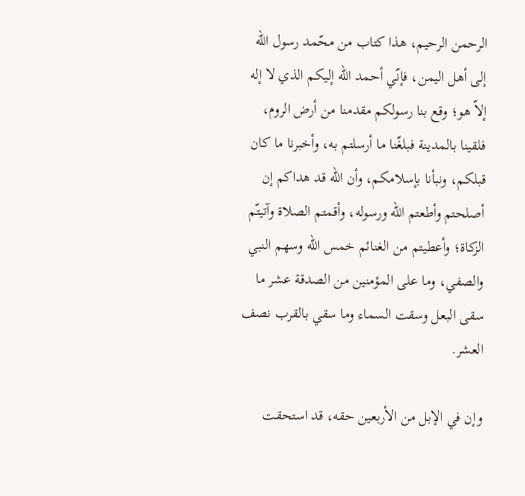الرحمن الرحيم، هذا كتاب من محّمد رسول الله إلى أهل اليمن، فإنّي أحمد الله إليكم الذي لا إله إلاّ هو؛ وقع بنا رسولكم مقدمنا من أرض الروم، فلقينا بالمدينة فبلغّنا ما أرسلتم به، وأخبرنا ما كان قبلكم، ونبأنا بإسلامكم، وأن الله قد هداكم إن أصلحتم وأطعتم الله ورسوله، وأقمتم الصلاة وآتيتّم الزكاة؛ وأعطيتم من الغنائم خمس الله وسهم النبي والصفي، وما على المؤمنين من الصدقة عشر ما سقى البعل وسقت السماء وما سقي بالقرب نصف العشر.

وإن في الإبل من الأربعين حقه، قد استحقت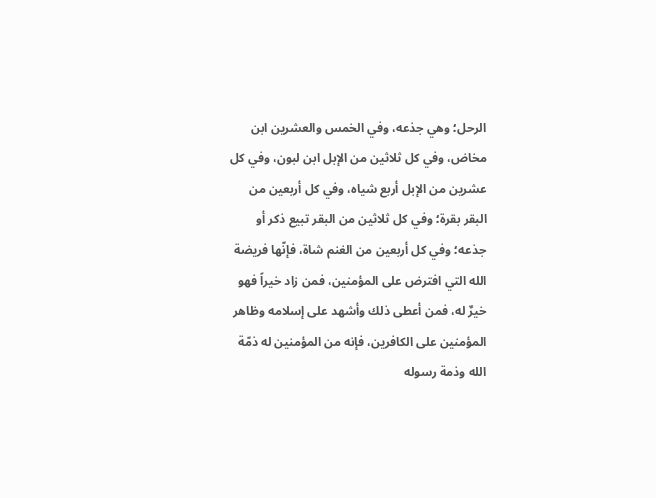الرحل؛ وهي جذعه، وفي الخمس والعشرين ابن مخاض، وفي كل ثلاثين من الإبل ابن لبون، وفي كل عشرين من الإبل أربع شياه، وفي كل أربعين من البقر بقرة؛ وفي كل ثلاثين من البقر تبيع ذكر أو جذعه؛ وفي كل أربعين من الغنم شاة، فإنّها فريضة الله التي افترض على المؤمنين، فمن زاد خيراً فهو خيرٌ له، فمن أعطى ذلك وأشهد على إسلامه وظاهر المؤمنين على الكافرين، فإنه من المؤمنين له ذمّة الله وذمة رسوله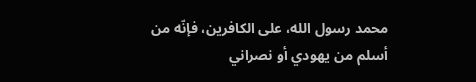محمد رسول الله، على الكافرين، فإنّه من أسلم من يهودي أو نصراني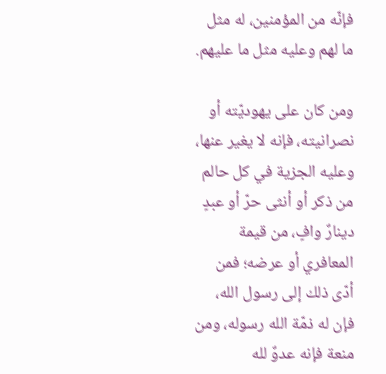فإنّه من المؤمنين، له مثل ما لهم وعليه مثل ما عليهم.

ومن كان على يهوديّته أو نصرانيته، فإنه لا يغير عنها، وعليه الجزية في كل حالم من ذكر أو أنثى حرّ أو عبدٍ دينارٌ وافٍ، من قيمة المعافري أو عرضه؛ فمن أدّى ذلك إلى رسول الله، فإن له ذمّة الله رسوله، ومن منعة فإنه عدوٌ لله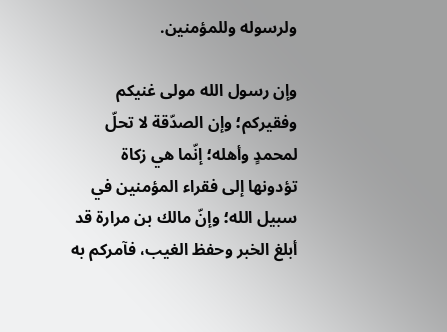ولرسوله وللمؤمنين.

وإن رسول الله مولى غنيكم وفقيركم؛ وإن الصدّقة لا تحلّ لمحمدٍ وأهله؛ إنّما هي زكاة تؤدونها إلى فقراء المؤمنين في سبيل الله؛ وإنّ مالك بن مرارة قد أبلغ الخبر وحفظ الغيب، فآمركم به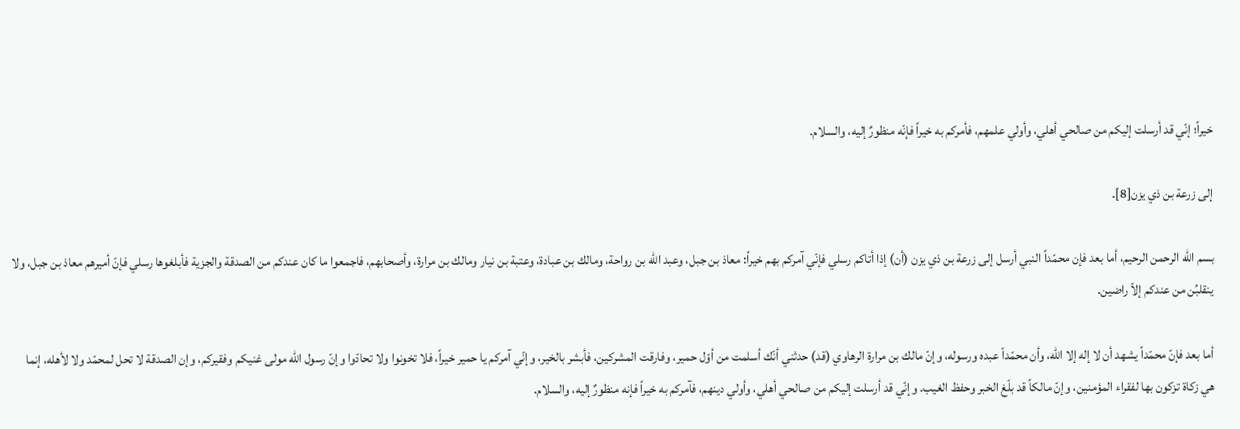خيراً؛ إنّي قد أرسلت إليكم من صالحي أهلي، وأولي علمهم، فأمركم به خيراً فإنّه منظورٌ إليه، والسلام.

إلى زرعة بن ذي يزن[8].

بسم الله الرحمن الرحيم، أما بعد فإن محمّداً النبي أرسل إلى زرعة بن ذي يزن (أن) إذا أتاكم رسلي فإنّي آمركم بهم خيراً: معاذ بن جبل، وعبد الله بن رواحة، ومالك بن عبادة، وعتبة بن نيار ومالك بن مرارة، وأصحابهم، فاجمعوا ما كان عندكم من الصدقة والجزية فأبلغوها رسلي فإنّ أميرهم معاذ بن جبل، ولا ينقلبُن من عندكم إلاّ راضين.

أما بعد فإنّ محمّداً يشهد أن لا إله إلا الله، وأن محمّداّ عبده ورسوله، وإنّ مالك بن مرارة الرهاوي (قد) حدثني أنّك أسلمت من أوّل حمير، وفارقت المشركين، فأبشر بالخير، وإنّي آمركم يا حمير خيراً، فلا تخونوا ولا تحادّوا وإنّ رسول الله مولى غنيكم وفقيركم، وإن الصدقة لا تحل لمحمّد ولا لأهله، إنما هي زكاة تزكون بها لفقراء المؤمنين، وإنّ مالكاً قد بلّغ الخبر وحفظ الغيب. وإنّي قد أرسلت إليكم من صالحي أهلي، وأولي دينهم، فآمركم به خيراً فإنه منظورٌ إليه، والسلام.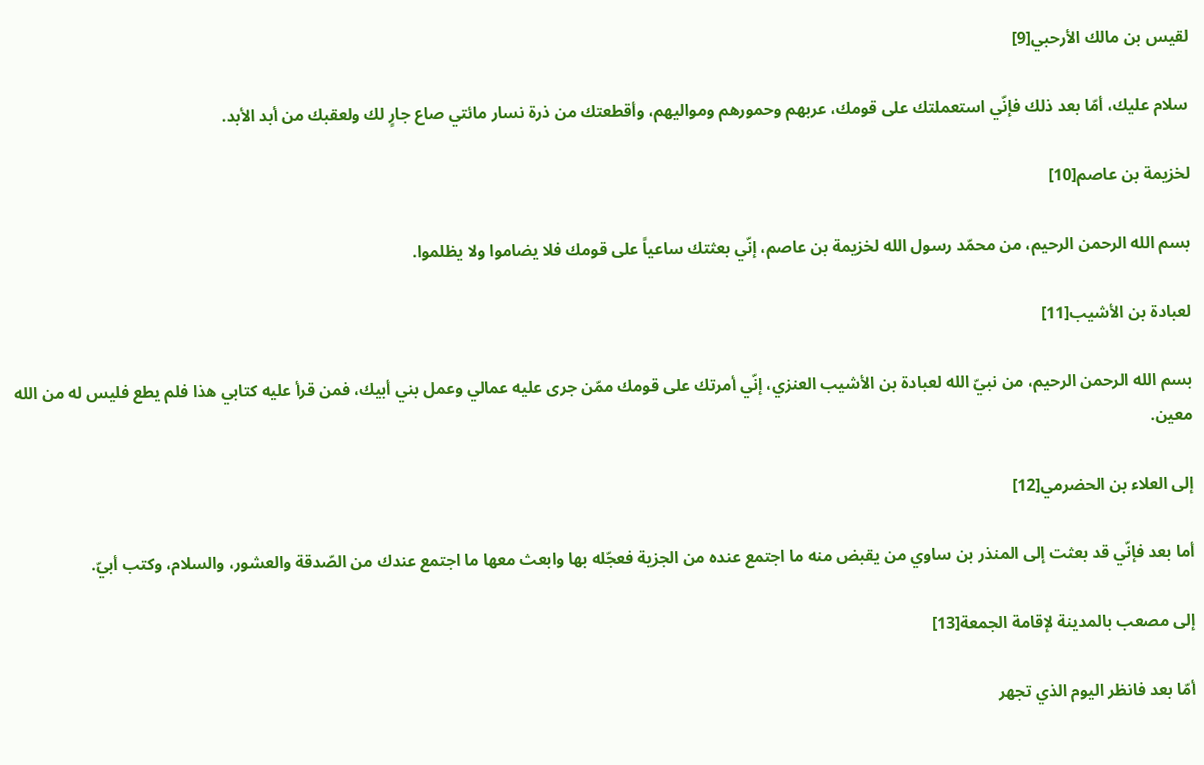لقيس بن مالك الأرحبي[9]

سلام عليك، أمّا بعد ذلك فإنّي استعملتك على قومك، عربهم وحمورهم ومواليهم، وأقطعتك من ذرة نسار مائتي صاع جارٍ لك ولعقبك من أبد الأبد.

لخزيمة بن عاصم[10]

بسم الله الرحمن الرحيم، من محمّد رسول الله لخزيمة بن عاصم، إنّي بعثتك ساعياً على قومك فلا يضاموا ولا يظلموا.

لعبادة بن الأشيب[11]

بسم الله الرحمن الرحيم، من نبيّ الله لعبادة بن الأشيب العنزي، إنّي أمرتك على قومك ممّن جرى عليه عمالي وعمل بني أبيك، فمن قرأ عليه كتابي هذا فلم يطع فليس له من الله معين.

إلى العلاء بن الحضرمي[12]

أما بعد فإنّي قد بعثت إلى المنذر بن ساوي من يقبض منه ما اجتمع عنده من الجزية فعجّله بها وابعث معها ما اجتمع عندك من الصّدقة والعشور، والسلام، وكتب أبيّ.

إلى مصعب بالمدينة لإقامة الجمعة[13]

أمّا بعد فانظر اليوم الذي تجهر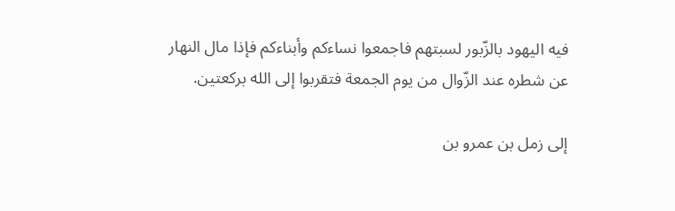فيه اليهود بالزّبور لسبتهم فاجمعوا نساءكم وأبناءكم فإذا مال النهار عن شطره عند الزّوال من يوم الجمعة فتقربوا إلى الله بركعتين.

إلى زمل بن عمرو بن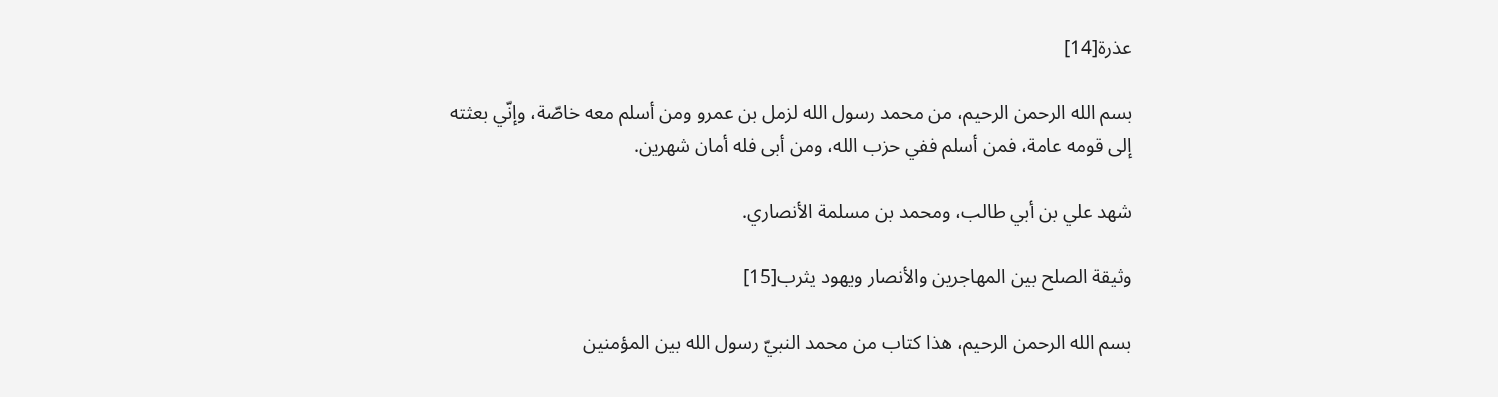عذرة[14]

بسم الله الرحمن الرحيم، من محمد رسول الله لزمل بن عمرو ومن أسلم معه خاصّة، وإنّي بعثته إلى قومه عامة، فمن أسلم ففي حزب الله، ومن أبى فله أمان شهرين.

شهد علي بن أبي طالب، ومحمد بن مسلمة الأنصاري.

وثيقة الصلح بين المهاجرين والأنصار ويهود يثرب[15]

بسم الله الرحمن الرحيم، هذا كتاب من محمد النبيّ رسول الله بين المؤمنين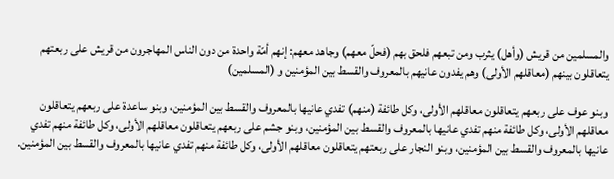والمسلمين من قريش (وأهل) يثرب ومن تبعهم فلحق بهم (فحلّ معهم) وجاهد معهم: إنهم أمّة واحدة من دون الناس المهاجرون من قريش على ربعتهم يتعاقلون بينهم (معاقلهم الأولى) وهم يفدون عانيهم بالمعروف والقسط بين المؤمنين و (المسلمين)

وبنو عوف على ربعهم يتعاقلون معاقلهم الأولى، وكل طائفة (منهم) تفدي عانيها بالمعروف والقسط بين المؤمنين، وبنو ساعدة على ربعهم يتعاقلون معاقلهم الأولى، وكل طائفة منهم تفدي عانيها بالمعروف والقسط بين المؤمنين، وبنو جشم على ربعهم يتعاقلون معاقلهم الأولى، وكل طائفة منهم تفدي عانيها بالمعروف والقسط بين المؤمنين، وبنو النجار على ربعتهم يتعاقلون معاقلهم الأولى، وكل طائفة منهم تفدي عانيها بالمعروف والقسط بين المؤمنين.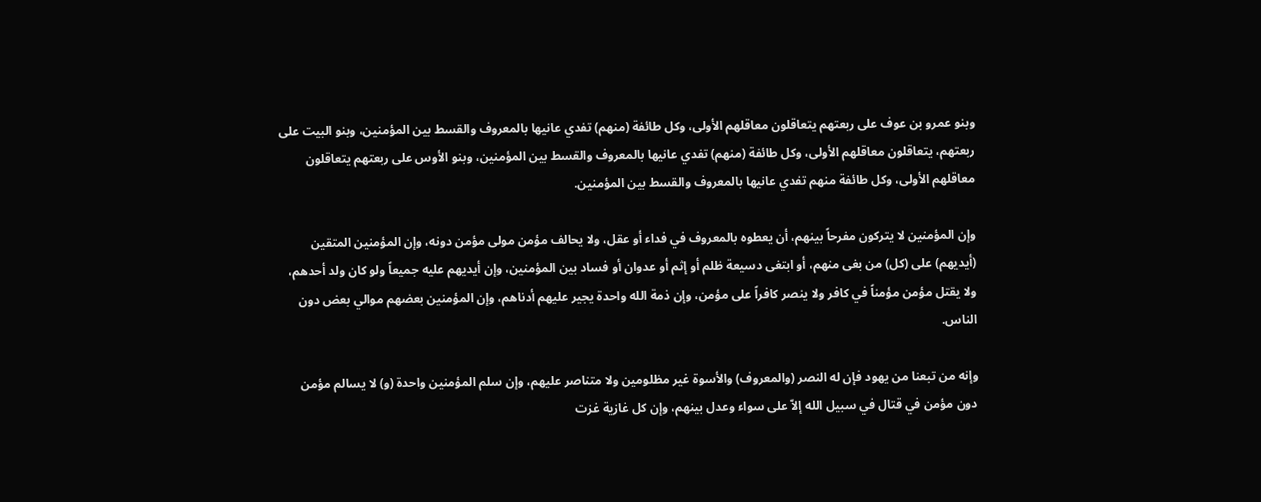وبنو عمرو بن عوف على ربعتهم يتعاقلون معاقلهم الأولى، وكل طائفة (منهم) تفدي عانيها بالمعروف والقسط بين المؤمنين، وبنو البيت على ربعتهم، يتعاقلون معاقلهم الأولى، وكل طائفة (منهم) تفدي عانيها بالمعروف والقسط بين المؤمنين، وبنو الأوس على ربعتهم يتعاقلون معاقلهم الأولى، وكل طائفة منهم تفدي عانيها بالمعروف والقسط بين المؤمنين.

وإن المؤمنين لا يتركون مفرحاً بينهم، أن يعطوه بالمعروف في فداء أو عقل، ولا يحالف مؤمن مولى مؤمن دونه، وإن المؤمنين المتقين (أيديهم) على (كل) من بغى منهم، أو ابتغى دسيعة ظلم أو إثم أو عدوان أو فساد بين المؤمنين، وإن أيديهم عليه جميعاً ولو كان ولد أحدهم، ولا يقتل مؤمن مؤمناً في كافر ولا ينصر كافراً على مؤمن، وإن ذمة الله واحدة يجير عليهم أدناهم، وإن المؤمنين بعضهم موالي بعض دون الناس.

وإنه من تبعنا من يهود فإن له النصر (والمعروف) والأسوة غير مظلومين ولا متناصر عليهم، وإن سلم المؤمنين واحدة (و) لا يسالم مؤمن دون مؤمن في قتال في سبيل الله إلاّ على سواء وعدل بينهم، وإن كل غازية غزت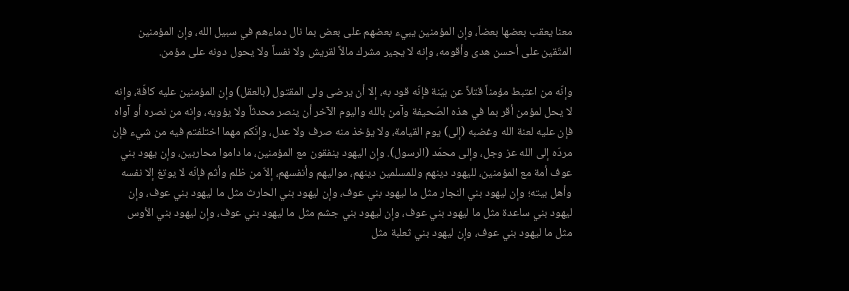معنا يعقب بعضها بعضاّ، وإن المؤمنين يبيء بعضهم على بعض بما نال دماءهم في سبيل الله، وإن المؤمنين المتّقين على أحسن هدى وأقومه، وإنه لا يجير مشرك مالاً لقريش ولا نفساً ولا يحول دونه على مؤمن.

وإنّه من اعتبط مؤمناً قتلاً عن بيّنة فإنّه قود به، إلا أن يرضى ولى المقتول (بالعقل) وإن المؤمنين عليه كافّة، وإنه لا يحل لمؤمن أقر بما في هذه الصّحيفة وآمن بالله واليوم الآخر أن ينصر محدثاً ولا يؤويه، وإنه من نصره أو آواه فإن عليه لعنة الله وغضبه (إلى) يوم القيامة، ولا يؤخذ منه صرف ولا عدل، وإنّكم مهما اختلفتم فيه من شيء فإن مردّه إلى الله عز وجل، وإلى محمّد (الرسول). وإن اليهود ينفقون مع المؤمنين، ما داموا محاربين، وإن يهود بني عوف أمة مع المؤمنين، لليهود دينهم وللمسلمين دينهم، مواليهم وأنفسهم، إلاّ من ظلم وأثم فإنّه لا يوتغ إلا نفسه وأهل بيته؛ وإن ليهود بني النجار مثل ما ليهود بني عوف، وإن ليهود بني الحارث مثل ما ليهود بني عوف، وإن ليهود بني ساعدة مثل ما ليهود بني عوف، وإن ليهود بني جشم مثل ما ليهود بني عوف، وإن ليهود بني الأوس مثل ما ليهود بني عوف، وإن ليهود بني ثعلبة مثل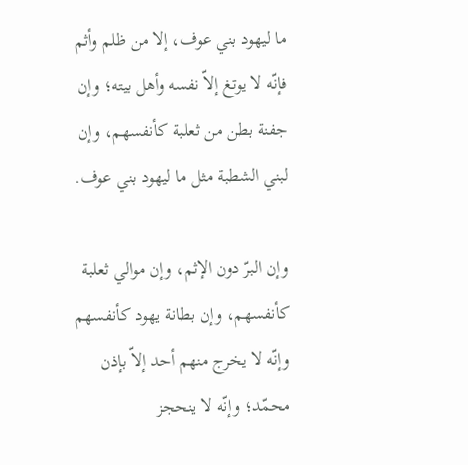ما ليهود بني عوف، إلا من ظلم وأثم فإنّه لا يوتغ إلاّ نفسه وأهل بيته؛ وإن جفنة بطن من ثعلبة كأنفسهم، وإن لبني الشطبة مثل ما ليهود بني عوف.

وإن البرّ دون الإثم، وإن موالي ثعلبة كأنفسهم، وإن بطانة يهود كأنفسهم وإنّه لا يخرج منهم أحد إلاّ بإذن محمّد؛ وإنّه لا ينحجز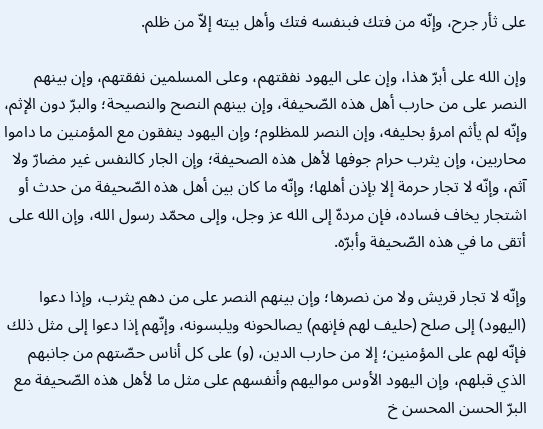على ثأر جرح، وإنّه من فتك فبنفسه فتك وأهل بيته إلاّ من ظلم.

وإن الله على أبرّ هذا، وإن على اليهود نفقتهم، وعلى المسلمين نفقتهم، وإن بينهم النصر على من حارب أهل هذه الصّحيفة، وإن بينهم النصح والنصيحة؛ والبرّ دون الإثم، وإنّه لم يأثم امرؤ بحليفه، وإن النصر للمظلوم؛ وإن اليهود ينفقون مع المؤمنين ما داموا محاربين، وإن يثرب حرام جوفها لأهل هذه الصحيفة؛ وإن الجار كالنفس غير مضارّ ولا آثم، وإنّه لا تجار حرمة إلا بإذن أهلها؛ وإنّه ما كان بين أهل هذه الصّحيفة من حدث أو اشتجار يخاف فساده، فإن مردهّ إلى الله عز وجل، وإلى محمّد رسول الله، وإن الله على أتقى ما في هذه الصّحيفة وأبرّه.

وإنّه لا تجار قريش ولا من نصرها؛ وإن بينهم النصر على من دهم يثرب، وإذا دعوا (اليهود) إلى صلح (حليف لهم فإنهم) يصالحونه ويلبسونه، وإنّهم إذا دعوا إلى مثل ذلك فإنّه لهم على المؤمنين؛ إلا من حارب الدين، (و) على كل أناس حصّتهم من جانبهم الذي قبلهم، وإن اليهود الأوس مواليهم وأنفسهم على مثل ما لأهل هذه الصّحيفة مع البرّ الحسن المحسن خ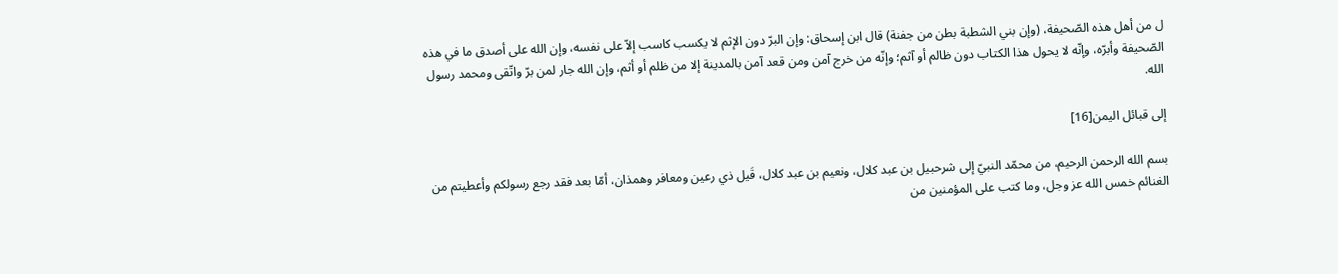ل من أهل هذه الصّحيفة، (وإن بني الشطبة بطن من جفنة) قال ابن إسحاق: وإن البرّ دون الإثم لا يكسب كاسب إلاّ على نفسه، وإن الله على أصدق ما في هذه الصّحيفة وأبرّه، وإنّه لا يحول هذا الكتاب دون ظالم أو آثم؛ وإنّه من خرج آمن ومن قعد آمن بالمدينة إلا من ظلم أو أثم، وإن الله جار لمن برّ واتّقى ومحمد رسول الله.

إلى قبائل اليمن[16]

بسم الله الرحمن الرحيم، من محمّد النبيّ إلى شرحبيل بن عبد كلال، ونعيم بن عبد كلال، قَيل ذي رعين ومعافر وهمذان، أمّا بعد فقد رجع رسولكم وأعطيتم من الغنائم خمس الله عز وجل، وما كتب على المؤمنين من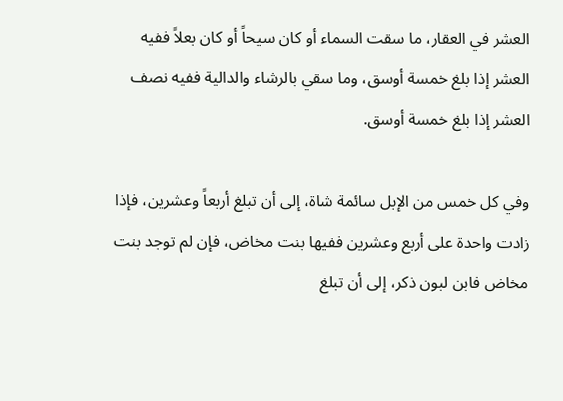العشر في العقار، ما سقت السماء أو كان سيحاً أو كان بعلاً ففيه العشر إذا بلغ خمسة أوسق، وما سقي بالرشاء والدالية ففيه نصف العشر إذا بلغ خمسة أوسق.

وفي كل خمس من الإبل سائمة شاة، إلى أن تبلغ أربعاً وعشرين، فإذا زادت واحدة على أربع وعشرين ففيها بنت مخاض، فإن لم توجد بنت مخاض فابن لبون ذكر، إلى أن تبلغ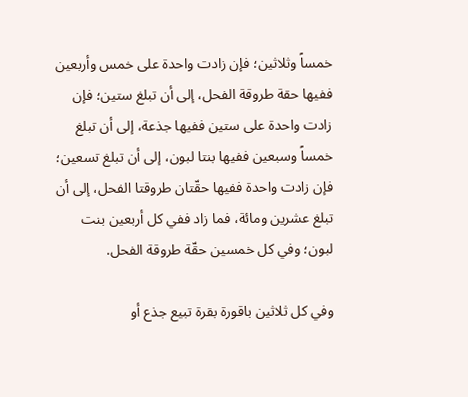خمساً وثلاثين؛ فإن زادت واحدة على خمس وأربعين ففيها حقة طروقة الفحل، إلى أن تبلغ ستين؛ فإن زادت واحدة على ستين ففيها جذعة، إلى أن تبلغ خمساً وسبعين ففيها بنتا لبون، إلى أن تبلغ تسعين؛ فإن زادت واحدة ففيها حقّتان طروقتا الفحل، إلى أن تبلغ عشرين ومائة، فما زاد ففي كل أربعين بنت لبون؛ وفي كل خمسين حقّة طروقة الفحل.

وفي كل ثلاثين باقورة بقرة تبيع جذع أو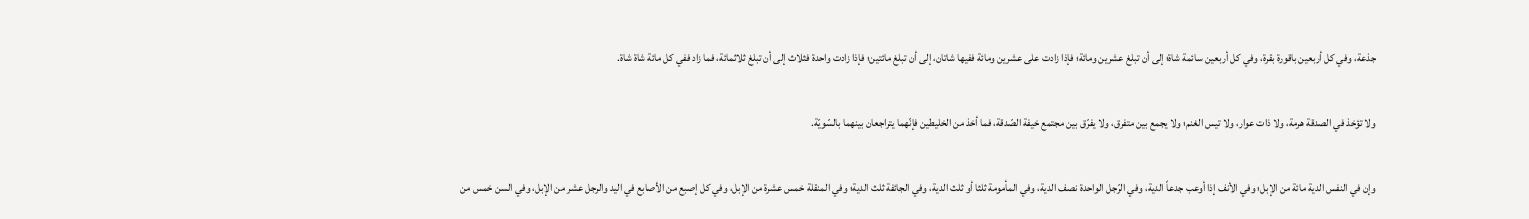جذعة، وفي كل أربعين باقورة بقرة، وفي كل أربعين سائمة شاة؛ إلى أن تبلغ عشرين ومائة؛ فإذا زادت على عشرين ومائة ففيها شاتان، إلى أن تبلغ مائتين؛ فإذا زادت واحدة فثلاث إلى أن تبلغ ثلاثمائة، فما زاد ففي كل مائة شاة شاة.

ولا تؤخذ في الصدقة هرمة، ولا ذات عوار، ولا تيس الغنم؛ ولا يجمع بين متفرق، ولا يفرّق بين مجتمع خيفة الصّدقة، فما أخذ من الخليطين فإنّهما يتراجعان بينهما بالسّويّة.

وإن في النفس الدية مائة من الإبل؛ وفي الأنف إذا أوعب جدعاً الدية، وفي الرّجل الواحدة نصف الدية، وفي المأمومة ثلثا أو ثلث الدية، وفي الجائفة ثلث الدية؛ وفي المنقلة خمس عشرة من الإبل، وفي كل إصبع من الأصابع في اليد والرجل عشر من الإبل، وفي السن خمس من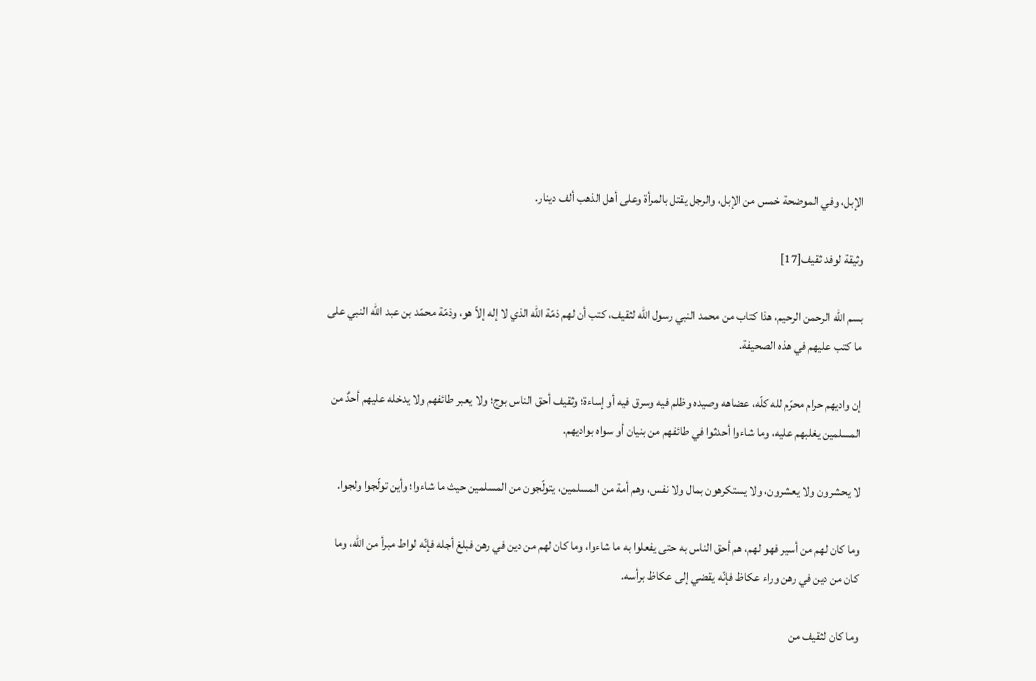الإبل، وفي الموضحة خمس من الإبل، والرجل يقتل بالمرأة وعلى أهل الذهب ألف دينار.

وثيقة لوفد ثقيف[17]

بسم الله الرحمن الرحيم، هذا كتاب من محمد النبي رسول الله لثقيف، كتب أن لهم ذمّة الله الذي لا إله إلاّ هو، وذمّة محمّد بن عبد الله النبي على ما كتب عليهم في هذه الصحيفة.

إن واديهم حرام محرّم لله كلّه، عضاهه وصيده وظلم فيه وسرق فيه أو إساءة؛ وثقيف أحق الناس بوج؛ ولا يعبر طائفهم ولا يدخله عليهم أحدٌ من المسلمين يغلبهم عليه، وما شاءوا أحدثوا في طائفهم من بنيان أو سواه بواديهم.

لا يحشرون ولا يعشرون، ولا يستكرهون بمال ولا نفس، وهم أمة من المسلمين، يتولّجون من المسلمين حيث ما شاءوا؛ وأين تولّجوا ولجوا.

وما كان لهم من أسير فهو لهم، هم أحق الناس به حتى يفعلوا به ما شاءوا، وما كان لهم من دين في رهن فبلغ أجله فإنّه لواط مبرأ من الله، وما كان من دين في رهن وراء عكاظ فإنّه يقضي إلى عكاظ برأسه.

وما كان لثقيف من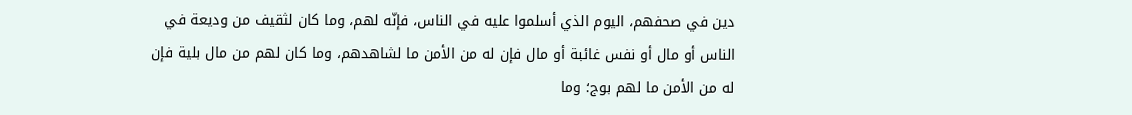دين في صحفهم، اليوم الذي أسلموا عليه في الناس، فإنّه لهم، وما كان لثقيف من وديعة في الناس أو مال أو نفس غائبة أو مال فإن له من الأمن ما لشاهدهم، وما كان لهم من مال بلية فإن له من الأمن ما لهم بوج؛ وما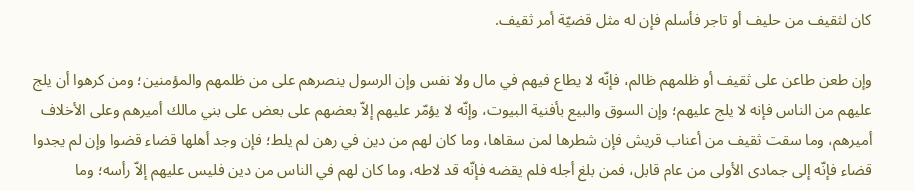كان لثقيف من حليف أو تاجر فأسلم فإن له مثل قضيّة أمر ثقيف.

وإن طعن طاعن على ثقيف أو ظلمهم ظالم، فإنّه لا يطاع فيهم في مال ولا نفس وإن الرسول ينصرهم على من ظلمهم والمؤمنين؛ ومن كرهوا أن يلج عليهم من الناس فإنه لا يلج عليهم؛ وإن السوق والبيع بأفنية البيوت، وإنّه لا يؤمّر عليهم إلاّ بعضهم على بعض على بني مالك أميرهم وعلى الأخلاف أميرهم، وما سقت ثقيف من أعناب قريش فإن شطرها لمن سقاها، وما كان لهم من دين في رهن لم يلط؛ فإن وجد أهلها قضاء قضوا وإن لم يجدوا قضاء فإنّه إلى جمادى الأولى من عام قابل، فمن بلغ أجله فلم يقضه فإنّه قد لاطه، وما كان لهم في الناس من دين فليس عليهم إلاّ رأسه؛ وما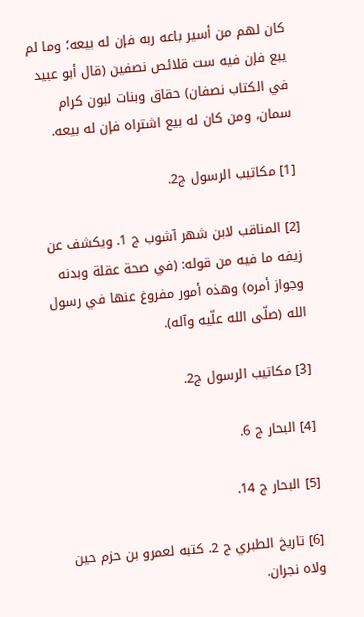كان لهم من أسير باعه ربه فإن له بيعه؛ وما لم يبع فإن فيه ست قلائص نصفين (قال أبو عبيد في الكتاب نصفان) حقاق وبنات لبون كرام سمان، ومن كان له بيع اشتراه فإن له بيعه.

[1] مكاتيب الرسول ج2.

[2] المناقب لابن شهر آشوب ج 1. ويكشف عن زيفه ما فيه من قوله: (في صحة عقلة وبدنه وجواز أمره) وهذه أمور مفروغ عنها في رسول الله (صلّى الله علّيه وآله).

[3] مكاتيب الرسول ج2.

[4] البحار ج 6.

[5] البحار ج 14.

[6] تاريخ الطبري ج 2. كتبه لعمرو بن حزم حين ولاه نجران.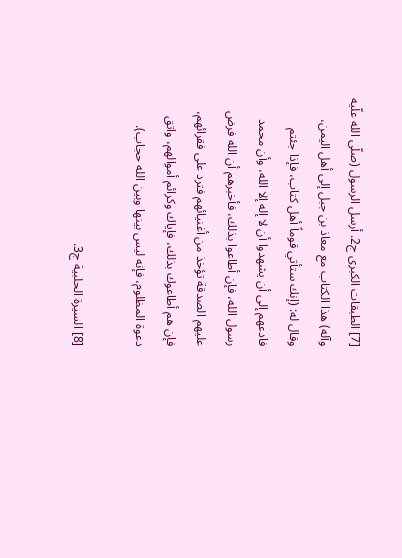[7] الطبقات الكبرى ج2. أرسل الرسول (صلّى الله علّيه وآله) هذا الكتاب مع معاذ بن جبل إلى أهل اليمن، وقال له: (إنك ستأتي قوماً أهل كتاب، فإذا جئتم فادعهم إلى أن يشهدوا أن لا إله إلا الله، وأن محمد رسول الله، فإن أطاعوا بذلك، فأخبرهم أن الله فرض عليهم الصدقة تؤخذ من أغنيائهم فترد على فقرائهم، فإن هم أطاعوك بذلك، فإياك وكرائم أموالهم، واتق دعوة المظلوم، فإنه ليس بينها وبين الله حجاب).

[8] السيرة الحلبية ج3.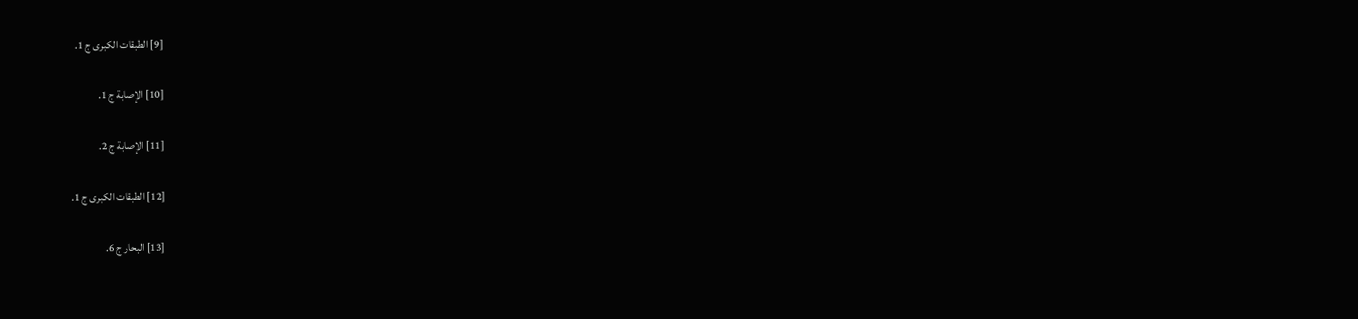[9] الطبقات الكبرى ج 1.

[10] الإصابة ج 1.

[11] الإصابة ج 2.

[12] الطبقات الكبرى ج 1.

[13] البحار ج 6.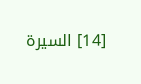[14] السيرة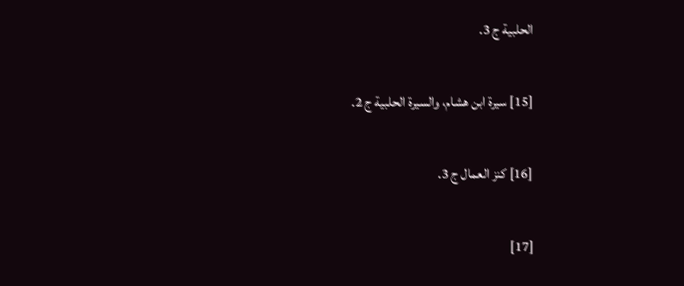الحلبية ج 3.

[15] سيرة ابن هشام، والسيرة الحلبية ج 2.

[16] كنز العمال ج 3.

[17]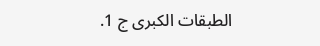الطبقات الكبرى ج 1.